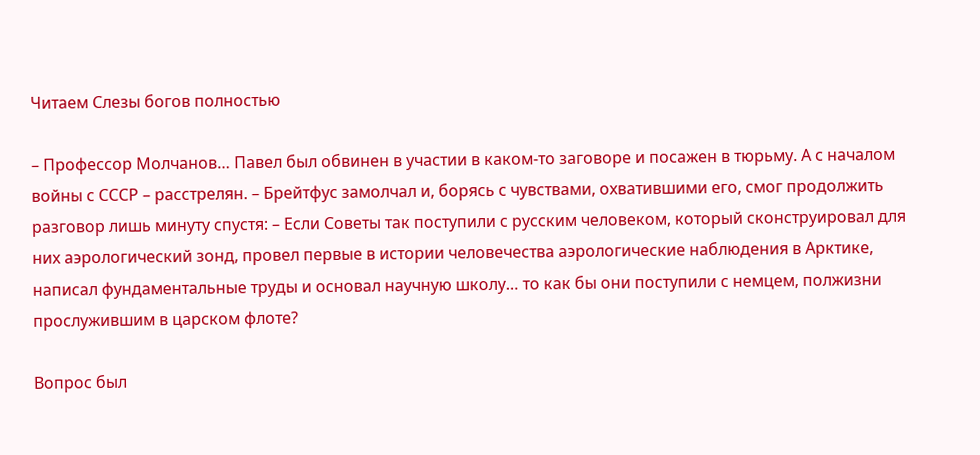Читаем Слезы богов полностью

– Профессор Молчанов… Павел был обвинен в участии в каком-то заговоре и посажен в тюрьму. А с началом войны с СССР – расстрелян. – Брейтфус замолчал и, борясь с чувствами, охватившими его, смог продолжить разговор лишь минуту спустя: – Если Советы так поступили с русским человеком, который сконструировал для них аэрологический зонд, провел первые в истории человечества аэрологические наблюдения в Арктике, написал фундаментальные труды и основал научную школу… то как бы они поступили с немцем, полжизни прослужившим в царском флоте?

Вопрос был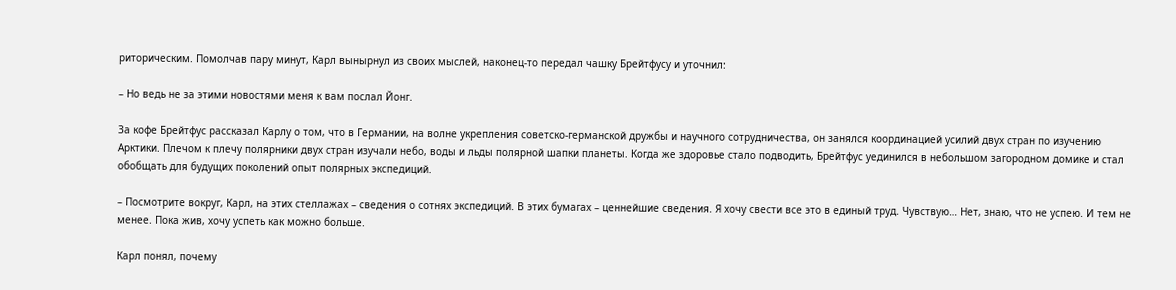риторическим. Помолчав пару минут, Карл вынырнул из своих мыслей, наконец-то передал чашку Брейтфусу и уточнил:

– Но ведь не за этими новостями меня к вам послал Йонг.

За кофе Брейтфус рассказал Карлу о том, что в Германии, на волне укрепления советско-германской дружбы и научного сотрудничества, он занялся координацией усилий двух стран по изучению Арктики. Плечом к плечу полярники двух стран изучали небо, воды и льды полярной шапки планеты. Когда же здоровье стало подводить, Брейтфус уединился в небольшом загородном домике и стал обобщать для будущих поколений опыт полярных экспедиций.

– Посмотрите вокруг, Карл, на этих стеллажах – сведения о сотнях экспедиций. В этих бумагах – ценнейшие сведения. Я хочу свести все это в единый труд. Чувствую… Нет, знаю, что не успею. И тем не менее. Пока жив, хочу успеть как можно больше.

Карл понял, почему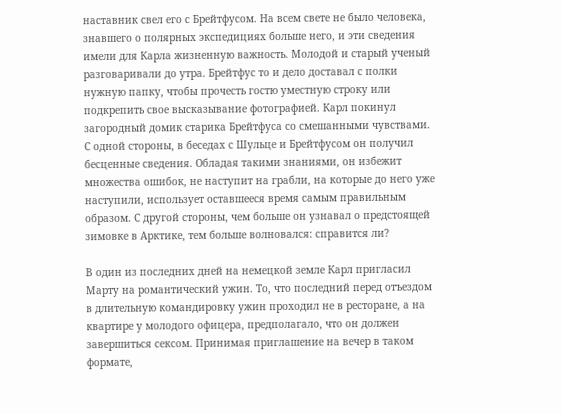наставник свел его с Брейтфусом. На всем свете не было человека, знавшего о полярных экспедициях больше него, и эти сведения имели для Карла жизненную важность. Молодой и старый ученый разговаривали до утра. Брейтфус то и дело доставал с полки нужную папку, чтобы прочесть гостю уместную строку или подкрепить свое высказывание фотографией. Карл покинул загородный домик старика Брейтфуса со смешанными чувствами. С одной стороны, в беседах с Шульце и Брейтфусом он получил бесценные сведения. Обладая такими знаниями, он избежит множества ошибок, не наступит на грабли, на которые до него уже наступили, использует оставшееся время самым правильным образом. С другой стороны, чем больше он узнавал о предстоящей зимовке в Арктике, тем больше волновался: справится ли?

В один из последних дней на немецкой земле Карл пригласил Марту на романтический ужин. То, что последний перед отъездом в длительную командировку ужин проходил не в ресторане, а на квартире у молодого офицера, предполагало, что он должен завершиться сексом. Принимая приглашение на вечер в таком формате,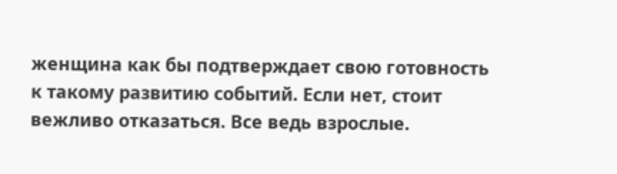женщина как бы подтверждает свою готовность к такому развитию событий. Если нет, стоит вежливо отказаться. Все ведь взрослые.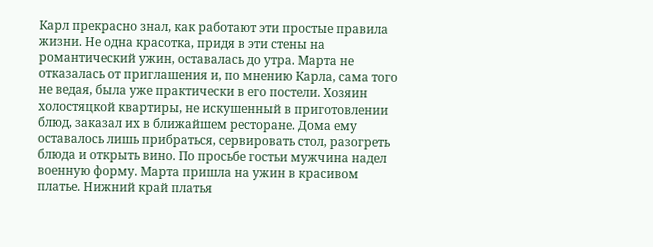Карл прекрасно знал, как работают эти простые правила жизни. Не одна красотка, придя в эти стены на романтический ужин, оставалась до утра. Марта не отказалась от приглашения и, по мнению Карла, сама того не ведая, была уже практически в его постели. Хозяин холостяцкой квартиры, не искушенный в приготовлении блюд, заказал их в ближайшем ресторане. Дома ему оставалось лишь прибраться, сервировать стол, разогреть блюда и открыть вино. По просьбе гостьи мужчина надел военную форму. Марта пришла на ужин в красивом платье. Нижний край платья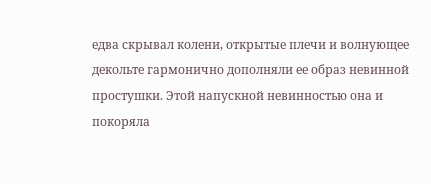едва скрывал колени, открытые плечи и волнующее декольте гармонично дополняли ее образ невинной простушки. Этой напускной невинностью она и покоряла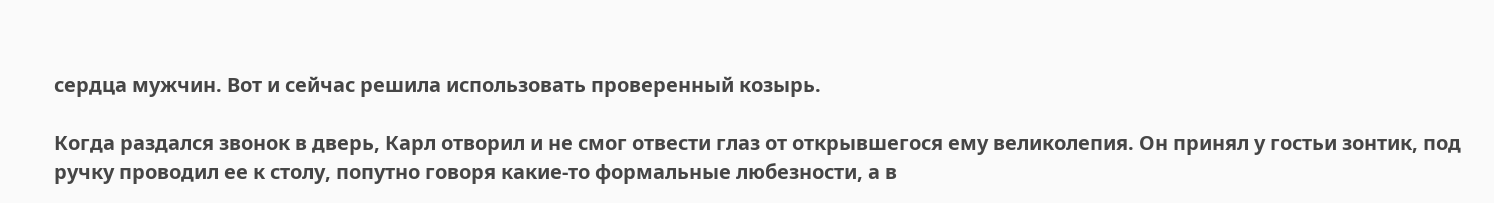сердца мужчин. Вот и сейчас решила использовать проверенный козырь.

Когда раздался звонок в дверь, Карл отворил и не смог отвести глаз от открывшегося ему великолепия. Он принял у гостьи зонтик, под ручку проводил ее к столу, попутно говоря какие-то формальные любезности, а в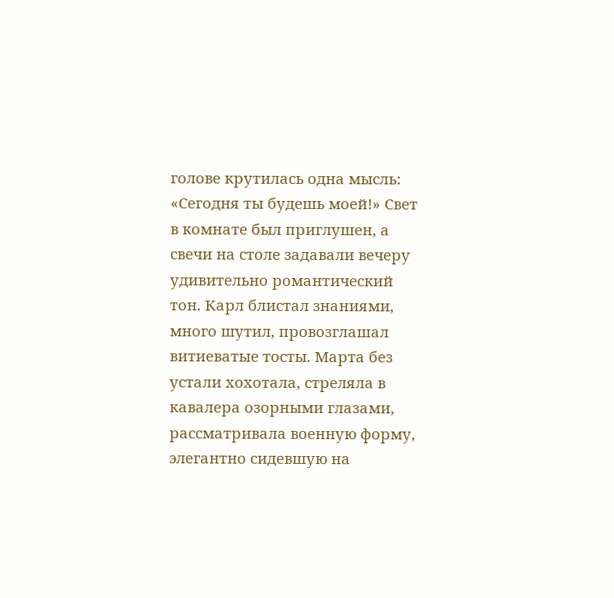голове крутилась одна мысль: «Сегодня ты будешь моей!» Свет в комнате был приглушен, а свечи на столе задавали вечеру удивительно романтический тон. Карл блистал знаниями, много шутил, провозглашал витиеватые тосты. Марта без устали хохотала, стреляла в кавалера озорными глазами, рассматривала военную форму, элегантно сидевшую на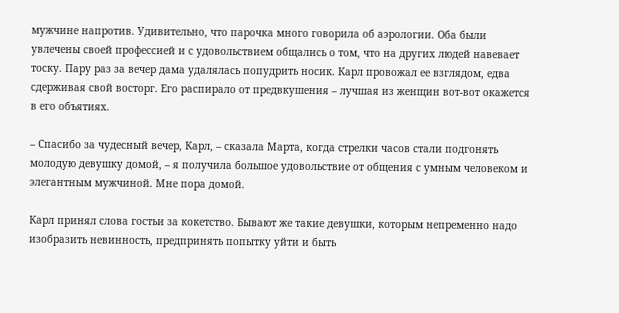мужчине напротив. Удивительно, что парочка много говорила об аэрологии. Оба были увлечены своей профессией и с удовольствием общались о том, что на других людей навевает тоску. Пару раз за вечер дама удалялась попудрить носик. Карл провожал ее взглядом, едва сдерживая свой восторг. Его распирало от предвкушения – лучшая из женщин вот-вот окажется в его объятиях.

– Спасибо за чудесный вечер, Карл, – сказала Марта, когда стрелки часов стали подгонять молодую девушку домой, – я получила большое удовольствие от общения с умным человеком и элегантным мужчиной. Мне пора домой.

Карл принял слова гостьи за кокетство. Бывают же такие девушки, которым непременно надо изобразить невинность, предпринять попытку уйти и быть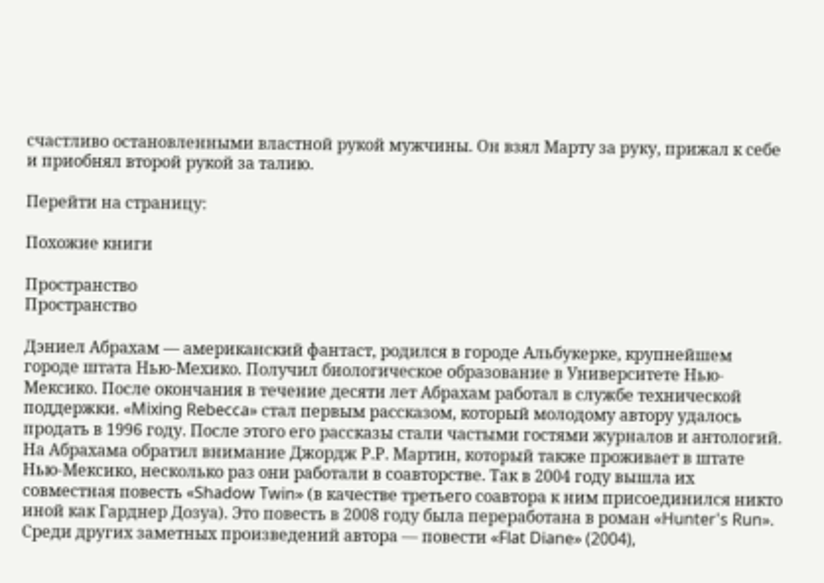счастливо остановленными властной рукой мужчины. Он взял Марту за руку, прижал к себе и приобнял второй рукой за талию.

Перейти на страницу:

Похожие книги

Пространство
Пространство

Дэниел Абрахам — американский фантаст, родился в городе Альбукерке, крупнейшем городе штата Нью-Мехико. Получил биологическое образование в Университете Нью-Мексико. После окончания в течение десяти лет Абрахам работал в службе технической поддержки. «Mixing Rebecca» стал первым рассказом, который молодому автору удалось продать в 1996 году. После этого его рассказы стали частыми гостями журналов и антологий. На Абрахама обратил внимание Джордж Р.Р. Мартин, который также проживает в штате Нью-Мексико, несколько раз они работали в соавторстве. Так в 2004 году вышла их совместная повесть «Shadow Twin» (в качестве третьего соавтора к ним присоединился никто иной как Гарднер Дозуа). Это повесть в 2008 году была переработана в роман «Hunter's Run». Среди других заметных произведений автора — повести «Flat Diane» (2004),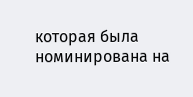которая была номинирована на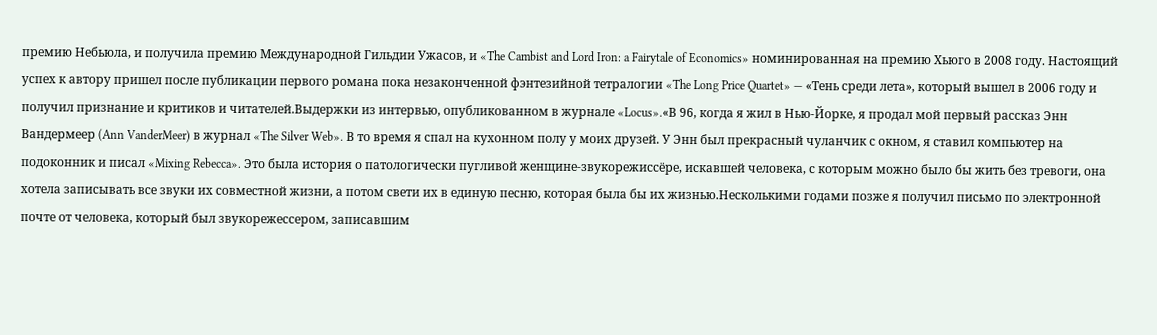премию Небьюла, и получила премию Международной Гильдии Ужасов, и «The Cambist and Lord Iron: a Fairytale of Economics» номинированная на премию Хьюго в 2008 году. Настоящий успех к автору пришел после публикации первого романа пока незаконченной фэнтезийной тетралогии «The Long Price Quartet» — «Тень среди лета», который вышел в 2006 году и получил признание и критиков и читателей.Выдержки из интервью, опубликованном в журнале «Locus».«В 96, когда я жил в Нью-Йорке, я продал мой первый рассказ Энн Вандермеер (Ann VanderMeer) в журнал «The Silver Web». В то время я спал на кухонном полу у моих друзей. У Энн был прекрасный чуланчик с окном, я ставил компьютер на подоконник и писал «Mixing Rebecca». Это была история о патологически пугливой женщине-звукорежиссёре, искавшей человека, с которым можно было бы жить без тревоги, она хотела записывать все звуки их совместной жизни, а потом свети их в единую песню, которая была бы их жизнью.Несколькими годами позже я получил письмо по электронной почте от человека, который был звукорежессером, записавшим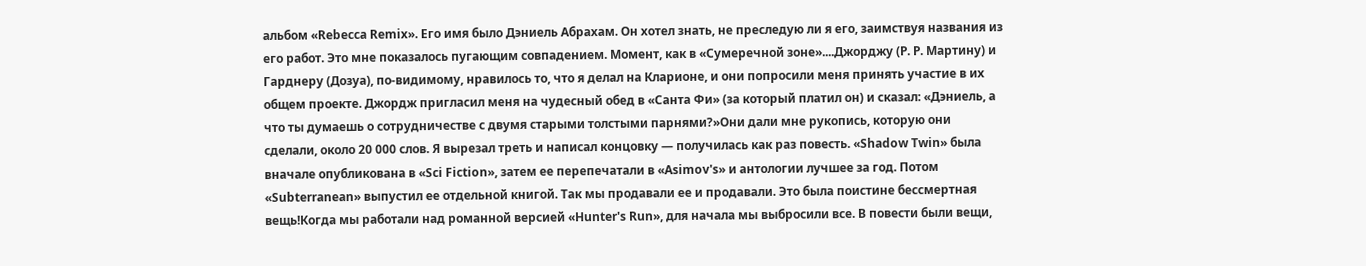альбом «Rebecca Remix». Его имя было Дэниель Абрахам. Он хотел знать, не преследую ли я его, заимствуя названия из его работ. Это мне показалось пугающим совпадением. Момент, как в «Сумеречной зоне»....Джорджу (Р. Р. Мартину) и Гарднеру (Дозуа), по-видимому, нравилось то, что я делал на Кларионе, и они попросили меня принять участие в их общем проекте. Джордж пригласил меня на чудесный обед в «Санта Фи» (за который платил он) и сказал: «Дэниель, а что ты думаешь о сотрудничестве с двумя старыми толстыми парнями?»Они дали мне рукопись, которую они сделали, около 20 000 слов. Я вырезал треть и написал концовку — получилась как раз повесть. «Shadow Twin» была вначале опубликована в «Sci Fiction», затем ее перепечатали в «Asimov's» и антологии лучшее за год. Потом «Subterranean» выпустил ее отдельной книгой. Так мы продавали ее и продавали. Это была поистине бессмертная вещь!Когда мы работали над романной версией «Hunter's Run», для начала мы выбросили все. В повести были вещи,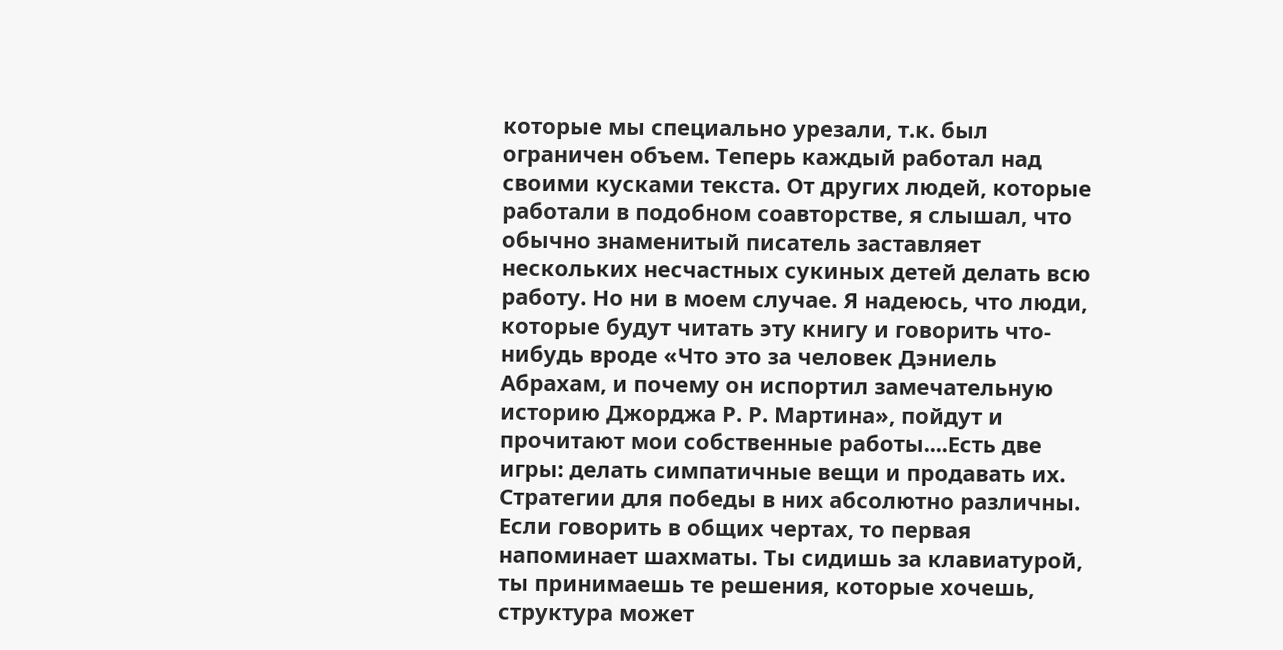которые мы специально урезали, т.к. был ограничен объем. Теперь каждый работал над своими кусками текста. От других людей, которые работали в подобном соавторстве, я слышал, что обычно знаменитый писатель заставляет нескольких несчастных сукиных детей делать всю работу. Но ни в моем случае. Я надеюсь, что люди, которые будут читать эту книгу и говорить что-нибудь вроде «Что это за человек Дэниель Абрахам, и почему он испортил замечательную историю Джорджа Р. Р. Мартина», пойдут и прочитают мои собственные работы....Есть две игры: делать симпатичные вещи и продавать их. Стратегии для победы в них абсолютно различны. Если говорить в общих чертах, то первая напоминает шахматы. Ты сидишь за клавиатурой, ты принимаешь те решения, которые хочешь, структура может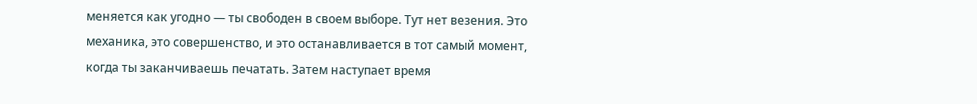меняется как угодно — ты свободен в своем выборе. Тут нет везения. Это механика, это совершенство, и это останавливается в тот самый момент, когда ты заканчиваешь печатать. Затем наступает время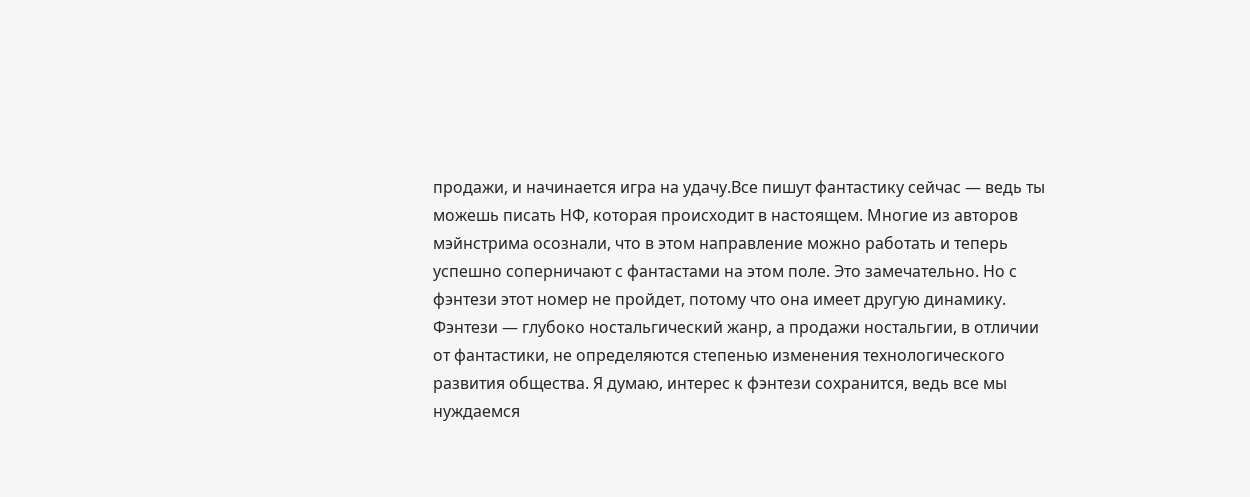продажи, и начинается игра на удачу.Все пишут фантастику сейчас — ведь ты можешь писать НФ, которая происходит в настоящем. Многие из авторов мэйнстрима осознали, что в этом направление можно работать и теперь успешно соперничают с фантастами на этом поле. Это замечательно. Но с фэнтези этот номер не пройдет, потому что она имеет другую динамику. Фэнтези — глубоко ностальгический жанр, а продажи ностальгии, в отличии от фантастики, не определяются степенью изменения технологического развития общества. Я думаю, интерес к фэнтези сохранится, ведь все мы нуждаемся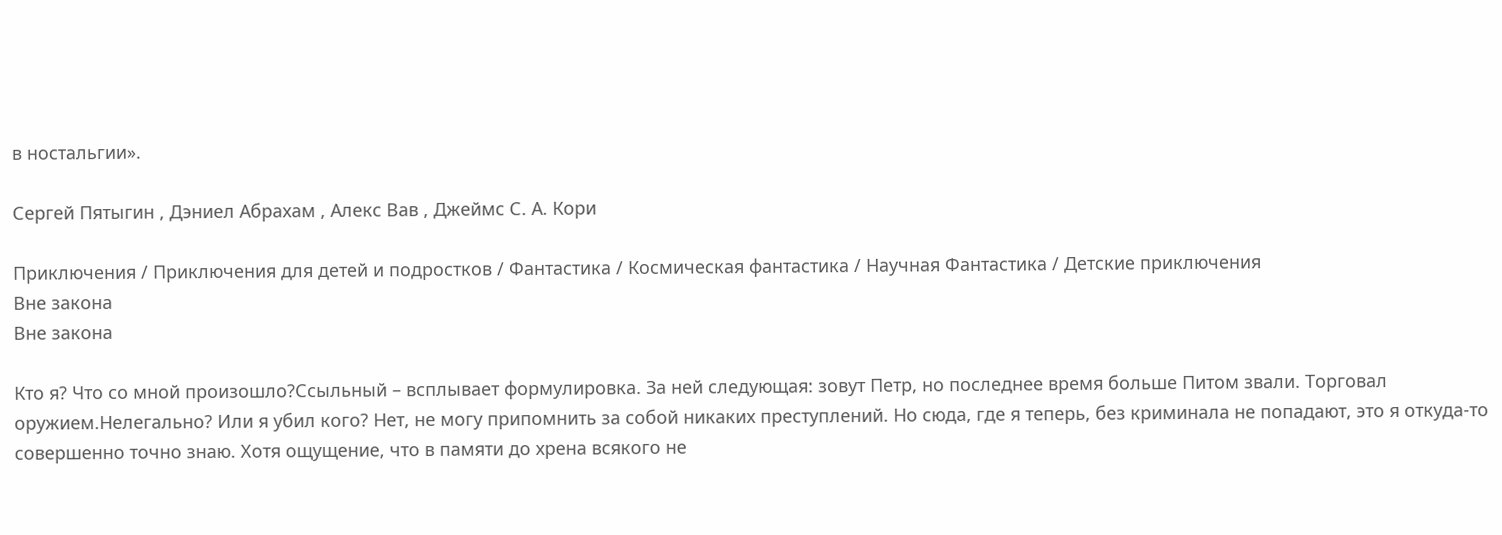в ностальгии».

Сергей Пятыгин , Дэниел Абрахам , Алекс Вав , Джеймс С. А. Кори

Приключения / Приключения для детей и подростков / Фантастика / Космическая фантастика / Научная Фантастика / Детские приключения
Вне закона
Вне закона

Кто я? Что со мной произошло?Ссыльный – всплывает формулировка. За ней следующая: зовут Петр, но последнее время больше Питом звали. Торговал оружием.Нелегально? Или я убил кого? Нет, не могу припомнить за собой никаких преступлений. Но сюда, где я теперь, без криминала не попадают, это я откуда-то совершенно точно знаю. Хотя ощущение, что в памяти до хрена всякого не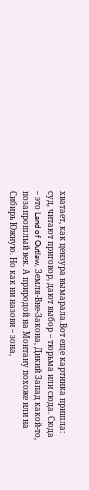хватает, как цензура вымарала.Вот еще картинка пришла: суд, читают приговор, дают выбор – тюрьма или сюда. Сюда – это Land of Outlaw, Земля-Вне-Закона, Дикий Запад какой-то, позапрошлый век. А природой на Монтану похоже или на Сибирь Южную. Но как ни назови – зона,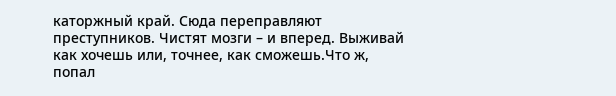каторжный край. Сюда переправляют преступников. Чистят мозги – и вперед. Выживай как хочешь или, точнее, как сможешь.Что ж, попал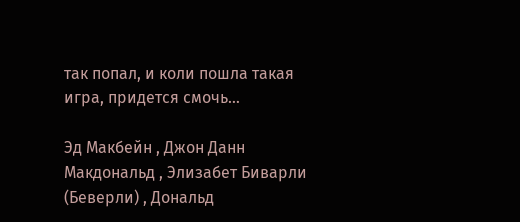так попал, и коли пошла такая игра, придется смочь…

Эд Макбейн , Джон Данн Макдональд , Элизабет Биварли (Беверли) , Дональд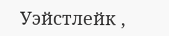Уэйстлейк ,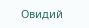Овидий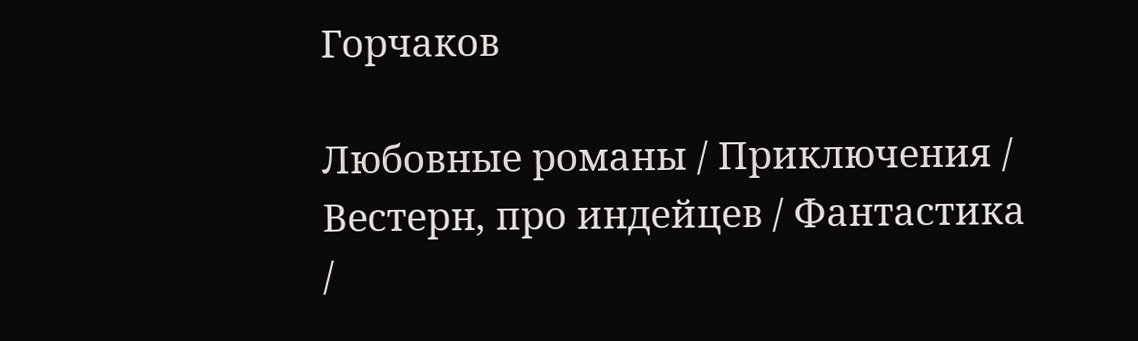Горчаков

Любовные романы / Приключения / Вестерн, про индейцев / Фантастика /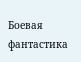Боевая фантастика